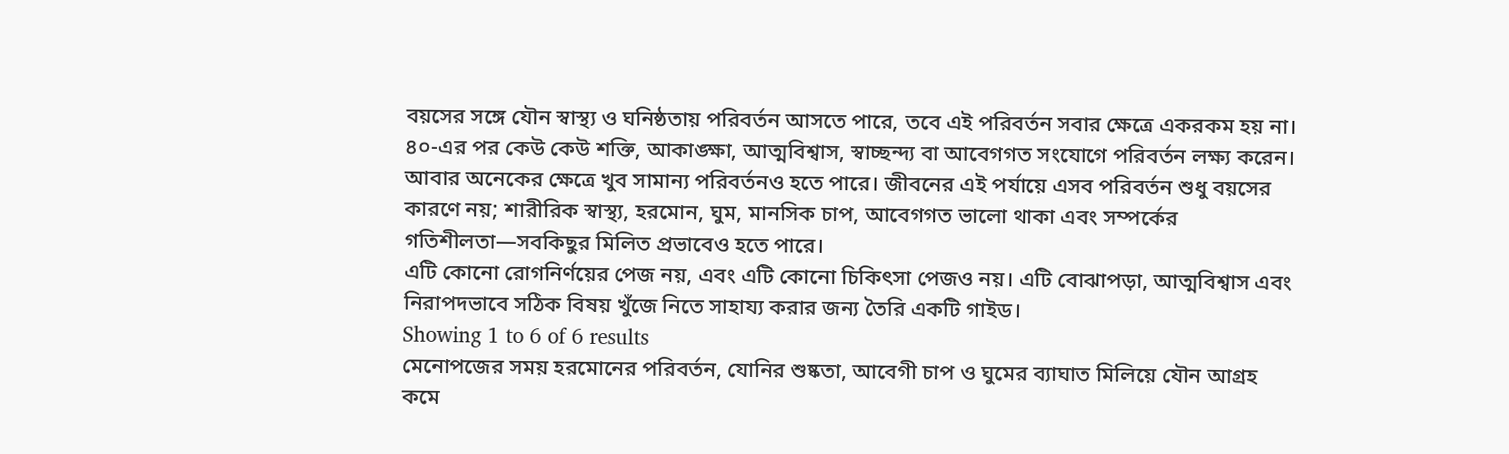বয়সের সঙ্গে যৌন স্বাস্থ্য ও ঘনিষ্ঠতায় পরিবর্তন আসতে পারে, তবে এই পরিবর্তন সবার ক্ষেত্রে একরকম হয় না। ৪০-এর পর কেউ কেউ শক্তি, আকাঙ্ক্ষা, আত্মবিশ্বাস, স্বাচ্ছন্দ্য বা আবেগগত সংযোগে পরিবর্তন লক্ষ্য করেন। আবার অনেকের ক্ষেত্রে খুব সামান্য পরিবর্তনও হতে পারে। জীবনের এই পর্যায়ে এসব পরিবর্তন শুধু বয়সের কারণে নয়; শারীরিক স্বাস্থ্য, হরমোন, ঘুম, মানসিক চাপ, আবেগগত ভালো থাকা এবং সম্পর্কের গতিশীলতা—সবকিছুর মিলিত প্রভাবেও হতে পারে।
এটি কোনো রোগনির্ণয়ের পেজ নয়, এবং এটি কোনো চিকিৎসা পেজও নয়। এটি বোঝাপড়া, আত্মবিশ্বাস এবং নিরাপদভাবে সঠিক বিষয় খুঁজে নিতে সাহায্য করার জন্য তৈরি একটি গাইড।
Showing 1 to 6 of 6 results
মেনোপজের সময় হরমোনের পরিবর্তন, যোনির শুষ্কতা, আবেগী চাপ ও ঘুমের ব্যাঘাত মিলিয়ে যৌন আগ্রহ কমে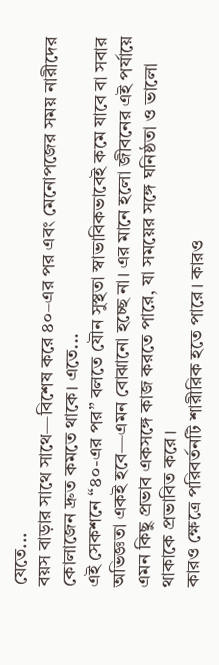যেতে...
বয়স বাড়ার সাথে সাথে—বিশেষ করে ৪০–এর পর এবং মেনোপজের সময় নারীদের কোলাজেন দ্রুত কমতে থাকে। এতে...
এই সেকশনে “৪০-এর পর” বলতে যৌন সুস্থতা স্বাভাবিকভাবেই কমে যাবে বা সবার অভিজ্ঞতা একই হবে—এমন বোঝানো হচ্ছে না। এর মানে হলো জীবনের এই পর্যায়ে এমন কিছু প্রভাব একসঙ্গে কাজ করতে পারে, যা সময়ের সঙ্গে ঘনিষ্ঠতা ও ভালো থাকাকে প্রভাবিত করে।
কারও ক্ষেত্রে পরিবর্তনটি শারীরিক হতে পারে। কারও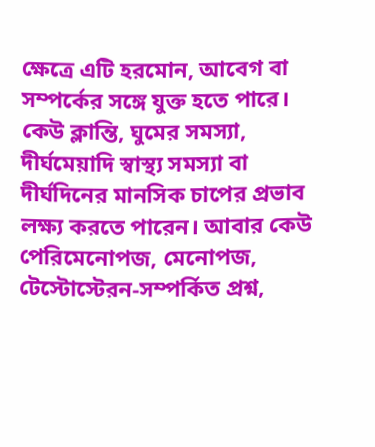ক্ষেত্রে এটি হরমোন, আবেগ বা সম্পর্কের সঙ্গে যুক্ত হতে পারে। কেউ ক্লান্তি, ঘুমের সমস্যা, দীর্ঘমেয়াদি স্বাস্থ্য সমস্যা বা দীর্ঘদিনের মানসিক চাপের প্রভাব লক্ষ্য করতে পারেন। আবার কেউ পেরিমেনোপজ, মেনোপজ, টেস্টোস্টেরন-সম্পর্কিত প্রশ্ন,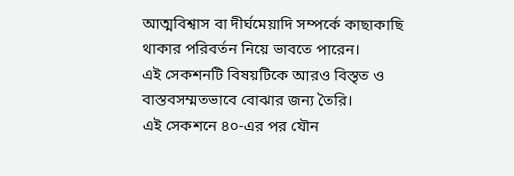আত্মবিশ্বাস বা দীর্ঘমেয়াদি সম্পর্কে কাছাকাছি থাকার পরিবর্তন নিয়ে ভাবতে পারেন।
এই সেকশনটি বিষয়টিকে আরও বিস্তৃত ও বাস্তবসম্মতভাবে বোঝার জন্য তৈরি।
এই সেকশনে ৪০-এর পর যৌন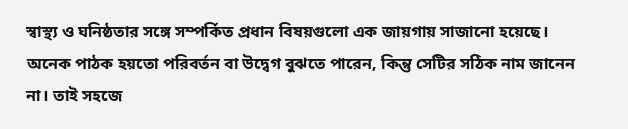স্বাস্থ্য ও ঘনিষ্ঠতার সঙ্গে সম্পর্কিত প্রধান বিষয়গুলো এক জায়গায় সাজানো হয়েছে। অনেক পাঠক হয়তো পরিবর্তন বা উদ্বেগ বুঝতে পারেন, কিন্তু সেটির সঠিক নাম জানেন না। তাই সহজে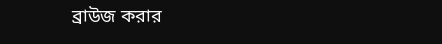ব্রাউজ করার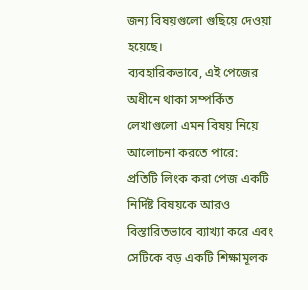জন্য বিষয়গুলো গুছিয়ে দেওয়া হয়েছে।
ব্যবহারিকভাবে, এই পেজের অধীনে থাকা সম্পর্কিত লেখাগুলো এমন বিষয় নিয়ে আলোচনা করতে পারে:
প্রতিটি লিংক করা পেজ একটি নির্দিষ্ট বিষয়কে আরও বিস্তারিতভাবে ব্যাখ্যা করে এবং সেটিকে বড় একটি শিক্ষামূলক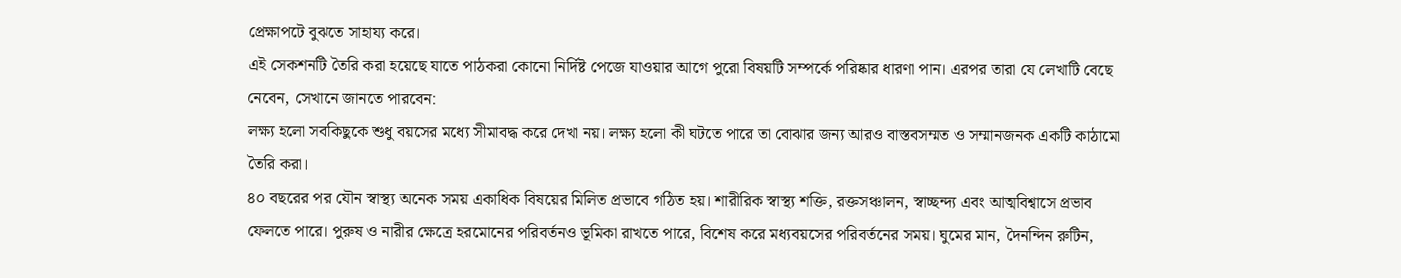প্রেক্ষাপটে বুঝতে সাহায্য করে।
এই সেকশনটি তৈরি করা হয়েছে যাতে পাঠকরা কোনো নির্দিষ্ট পেজে যাওয়ার আগে পুরো বিষয়টি সম্পর্কে পরিষ্কার ধারণা পান। এরপর তারা যে লেখাটি বেছে নেবেন, সেখানে জানতে পারবেন:
লক্ষ্য হলো সবকিছুকে শুধু বয়সের মধ্যে সীমাবদ্ধ করে দেখা নয়। লক্ষ্য হলো কী ঘটতে পারে তা বোঝার জন্য আরও বাস্তবসম্মত ও সম্মানজনক একটি কাঠামো তৈরি করা।
৪০ বছরের পর যৌন স্বাস্থ্য অনেক সময় একাধিক বিষয়ের মিলিত প্রভাবে গঠিত হয়। শারীরিক স্বাস্থ্য শক্তি, রক্তসঞ্চালন, স্বাচ্ছন্দ্য এবং আত্মবিশ্বাসে প্রভাব ফেলতে পারে। পুরুষ ও নারীর ক্ষেত্রে হরমোনের পরিবর্তনও ভূমিকা রাখতে পারে, বিশেষ করে মধ্যবয়সের পরিবর্তনের সময়। ঘুমের মান, দৈনন্দিন রুটিন,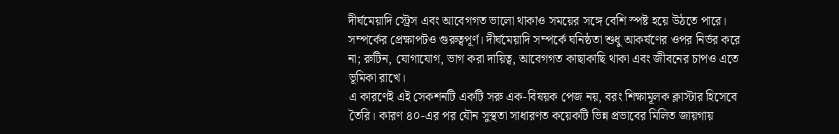দীর্ঘমেয়াদি স্ট্রেস এবং আবেগগত ভালো থাকাও সময়ের সঙ্গে বেশি স্পষ্ট হয়ে উঠতে পারে।
সম্পর্কের প্রেক্ষাপটও গুরুত্বপূর্ণ। দীর্ঘমেয়াদি সম্পর্কে ঘনিষ্ঠতা শুধু আকর্ষণের ওপর নির্ভর করে না; রুটিন, যোগাযোগ, ভাগ করা দায়িত্ব, আবেগগত কাছাকাছি থাকা এবং জীবনের চাপও এতে ভূমিকা রাখে।
এ কারণেই এই সেকশনটি একটি সরু এক-বিষয়ক পেজ নয়, বরং শিক্ষামূলক ক্লাস্টার হিসেবে তৈরি। কারণ ৪০-এর পর যৌন সুস্থতা সাধারণত কয়েকটি ভিন্ন প্রভাবের মিলিত জায়গায়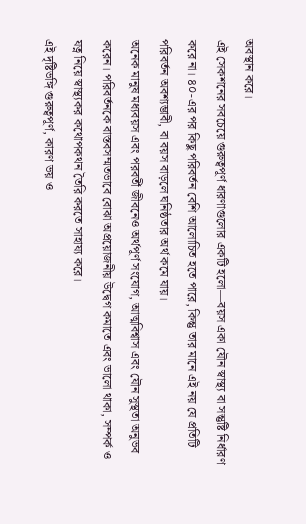অবস্থান করে।
এই সেকশনের সবচেয়ে গুরুত্বপূর্ণ ধারণাগুলোর একটি হলো—বয়স একা যৌন স্বাস্থ্য বা সন্তুষ্টি নির্ধারণ করে না। ৪০-এর পর কিছু পরিবর্তন বেশি আলোচিত হতে পারে, কিন্তু তার মানে এই নয় যে প্রতিটি পরিবর্তন অবশ্যম্ভাবী, বা বয়স বাড়লে ঘনিষ্ঠতার অর্থ কমে যায়।
অনেক মানুষ মধ্যবয়স এবং পরবর্তী জীবনেও অর্থপূর্ণ সংযোগ, আত্মবিশ্বাস এবং যৌন সুস্থতা অনুভব করেন। পরিবর্তনকে বাস্তবসম্মতভাবে বোঝা অপ্রয়োজনীয় উদ্বেগ কমাতে এবং ভালো থাকা, সম্পর্ক ও যত্ন নিয়ে স্বাস্থ্যকর কথোপকথন তৈরি করতে সাহায্য করে।
এই দৃষ্টিভঙ্গি গুরুত্বপূর্ণ, কারণ ভয় ও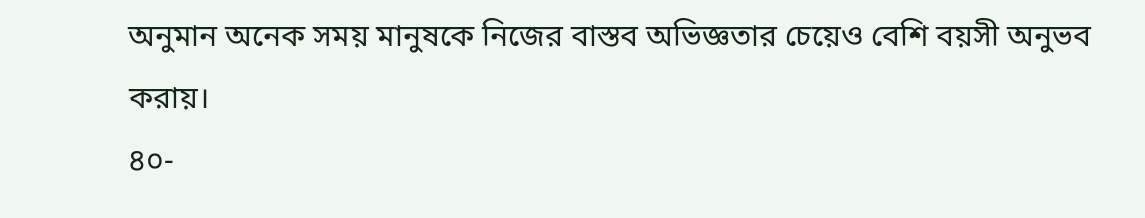অনুমান অনেক সময় মানুষকে নিজের বাস্তব অভিজ্ঞতার চেয়েও বেশি বয়সী অনুভব করায়।
৪০-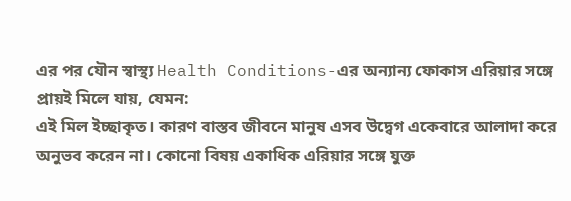এর পর যৌন স্বাস্থ্য Health Conditions-এর অন্যান্য ফোকাস এরিয়ার সঙ্গে প্রায়ই মিলে যায়, যেমন:
এই মিল ইচ্ছাকৃত। কারণ বাস্তব জীবনে মানুষ এসব উদ্বেগ একেবারে আলাদা করে অনুভব করেন না। কোনো বিষয় একাধিক এরিয়ার সঙ্গে যুক্ত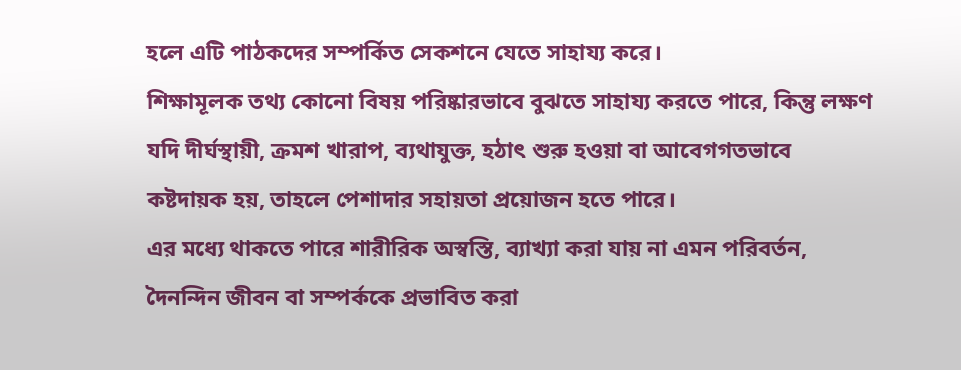হলে এটি পাঠকদের সম্পর্কিত সেকশনে যেতে সাহায্য করে।
শিক্ষামূলক তথ্য কোনো বিষয় পরিষ্কারভাবে বুঝতে সাহায্য করতে পারে, কিন্তু লক্ষণ যদি দীর্ঘস্থায়ী, ক্রমশ খারাপ, ব্যথাযুক্ত, হঠাৎ শুরু হওয়া বা আবেগগতভাবে কষ্টদায়ক হয়, তাহলে পেশাদার সহায়তা প্রয়োজন হতে পারে।
এর মধ্যে থাকতে পারে শারীরিক অস্বস্তি, ব্যাখ্যা করা যায় না এমন পরিবর্তন, দৈনন্দিন জীবন বা সম্পর্ককে প্রভাবিত করা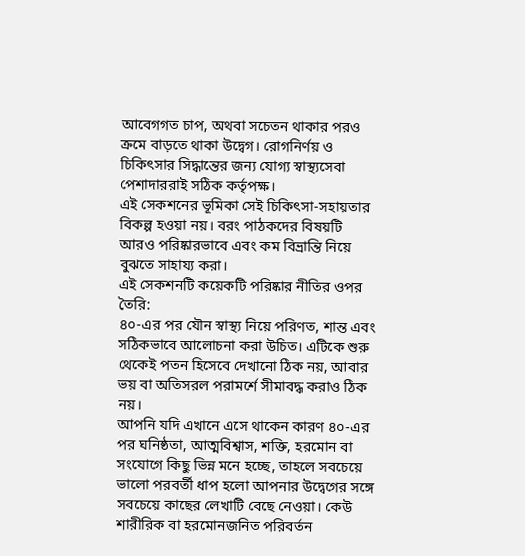আবেগগত চাপ, অথবা সচেতন থাকার পরও ক্রমে বাড়তে থাকা উদ্বেগ। রোগনির্ণয় ও চিকিৎসার সিদ্ধান্তের জন্য যোগ্য স্বাস্থ্যসেবা পেশাদাররাই সঠিক কর্তৃপক্ষ।
এই সেকশনের ভূমিকা সেই চিকিৎসা-সহায়তার বিকল্প হওয়া নয়। বরং পাঠকদের বিষয়টি আরও পরিষ্কারভাবে এবং কম বিভ্রান্তি নিয়ে বুঝতে সাহায্য করা।
এই সেকশনটি কয়েকটি পরিষ্কার নীতির ওপর তৈরি:
৪০-এর পর যৌন স্বাস্থ্য নিয়ে পরিণত, শান্ত এবং সঠিকভাবে আলোচনা করা উচিত। এটিকে শুরু থেকেই পতন হিসেবে দেখানো ঠিক নয়, আবার ভয় বা অতিসরল পরামর্শে সীমাবদ্ধ করাও ঠিক নয়।
আপনি যদি এখানে এসে থাকেন কারণ ৪০-এর পর ঘনিষ্ঠতা, আত্মবিশ্বাস, শক্তি, হরমোন বা সংযোগে কিছু ভিন্ন মনে হচ্ছে, তাহলে সবচেয়ে ভালো পরবর্তী ধাপ হলো আপনার উদ্বেগের সঙ্গে সবচেয়ে কাছের লেখাটি বেছে নেওয়া। কেউ শারীরিক বা হরমোনজনিত পরিবর্তন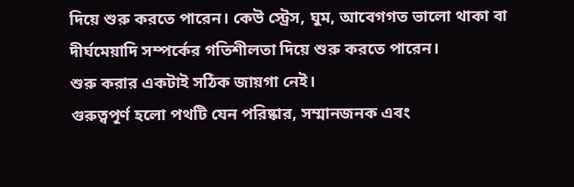দিয়ে শুরু করতে পারেন। কেউ স্ট্রেস, ঘুম, আবেগগত ভালো থাকা বা দীর্ঘমেয়াদি সম্পর্কের গতিশীলতা দিয়ে শুরু করতে পারেন।
শুরু করার একটাই সঠিক জায়গা নেই।
গুরুত্বপূর্ণ হলো পথটি যেন পরিষ্কার, সম্মানজনক এবং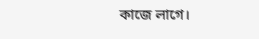কাজে লাগে।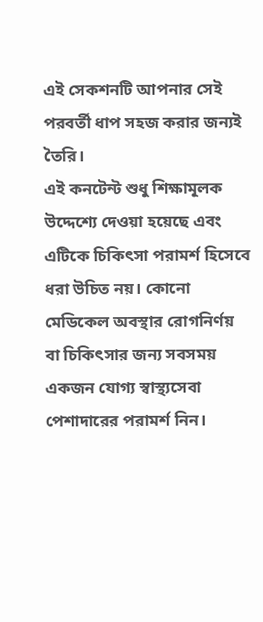এই সেকশনটি আপনার সেই পরবর্তী ধাপ সহজ করার জন্যই তৈরি।
এই কনটেন্ট শুধু শিক্ষামূলক উদ্দেশ্যে দেওয়া হয়েছে এবং এটিকে চিকিৎসা পরামর্শ হিসেবে ধরা উচিত নয়। কোনো মেডিকেল অবস্থার রোগনির্ণয় বা চিকিৎসার জন্য সবসময় একজন যোগ্য স্বাস্থ্যসেবা পেশাদারের পরামর্শ নিন।